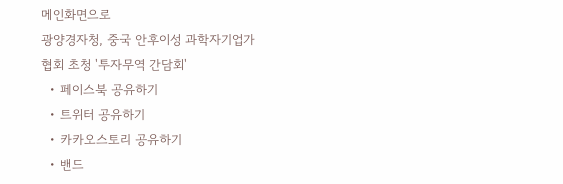메인화면으로
광양경자청, 중국 안후이성 과학자기업가협회 초청 '투자무역 간담회'
  • 페이스북 공유하기
  • 트위터 공유하기
  • 카카오스토리 공유하기
  • 밴드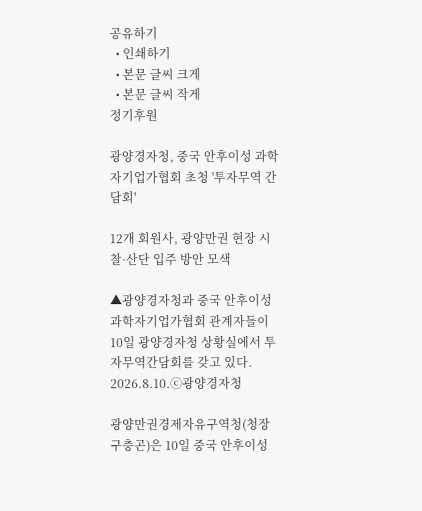공유하기
  • 인쇄하기
  • 본문 글씨 크게
  • 본문 글씨 작게
정기후원

광양경자청, 중국 안후이성 과학자기업가협회 초청 '투자무역 간담회'

12개 회원사, 광양만권 현장 시찰·산단 입주 방안 모색

▲광양경자청과 중국 안후이성과학자기업가협회 관계자들이 10일 광양경자청 상황실에서 투자무역간담회를 갖고 있다. 2026.8.10.ⓒ광양경자청

광양만권경제자유구역청(청장 구충곤)은 10일 중국 안후이성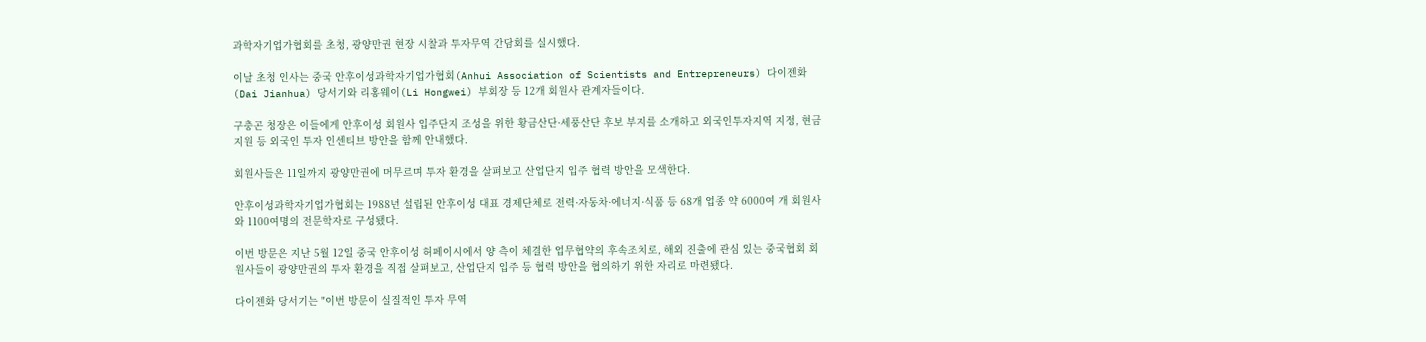과학자기업가협회를 초청, 광양만권 현장 시찰과 투자무역 간담회를 실시했다.

이날 초청 인사는 중국 안후이성과학자기업가협회(Anhui Association of Scientists and Entrepreneurs) 다이젠화(Dai Jianhua) 당서기와 리홍웨이(Li Hongwei) 부회장 등 12개 회원사 관계자들이다.

구충곤 청장은 이들에게 안후이성 회원사 입주단지 조성을 위한 황금산단·세풍산단 후보 부지를 소개하고 외국인투자지역 지정, 현금 지원 등 외국인 투자 인센티브 방안을 함께 안내했다.

회원사들은 11일까지 광양만권에 머무르며 투자 환경을 살펴보고 산업단지 입주 협력 방안을 모색한다.

안후이성과학자기업가협회는 1988년 설립된 안후이성 대표 경제단체로 전력·자동차·에너지·식품 등 68개 업종 약 6000여 개 회원사와 1100여명의 전문학자로 구성됐다.

이번 방문은 지난 5월 12일 중국 안후이성 허페이시에서 양 측이 체결한 업무협약의 후속조치로, 해외 진출에 관심 있는 중국협회 회원사들이 광양만권의 투자 환경을 직접 살펴보고, 산업단지 입주 등 협력 방안을 협의하기 위한 자리로 마련됐다.

다이젠화 당서기는 "이번 방문이 실질적인 투자 무역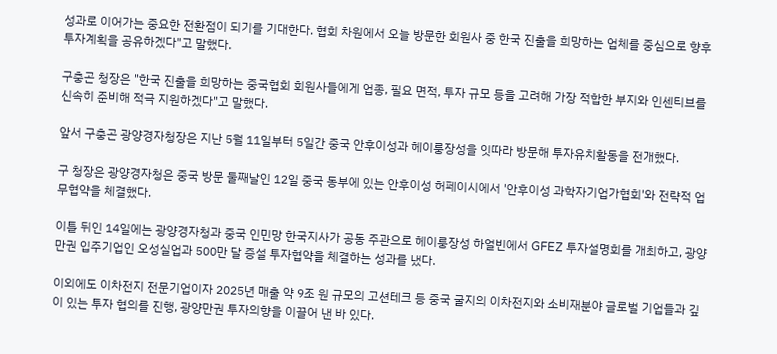성과로 이어가는 중요한 전환점이 되기를 기대한다. 협회 차원에서 오늘 방문한 회원사 중 한국 진출을 희망하는 업체를 중심으로 향후 투자계획을 공유하겠다"고 말했다.

구충곤 청장은 "한국 진출을 희망하는 중국협회 회원사들에게 업종, 필요 면적, 투자 규모 등을 고려해 가장 적합한 부지와 인센티브를 신속히 준비해 적극 지원하겠다"고 말했다.

앞서 구충곤 광양경자청장은 지난 5월 11일부터 5일간 중국 안후이성과 헤이룽장성을 잇따라 방문해 투자유치활동을 전개했다.

구 청장은 광양경자청은 중국 방문 둘째날인 12일 중국 동부에 있는 안후이성 허페이시에서 '안후이성 과학자기업가협회'와 전략적 업무협약을 체결했다.

이틀 뒤인 14일에는 광양경자청과 중국 인민망 한국지사가 공동 주관으로 헤이룽장성 하얼빈에서 GFEZ 투자설명회를 개최하고, 광양만권 입주기업인 오성실업과 500만 달 증설 투자협약을 체결하는 성과를 냈다.

이외에도 이차전지 전문기업이자 2025년 매출 약 9조 원 규모의 고션테크 등 중국 굴지의 이차전지와 소비재분야 글로벌 기업들과 깊이 있는 투자 협의를 진행, 광양만권 투자의향을 이끌어 낸 바 있다.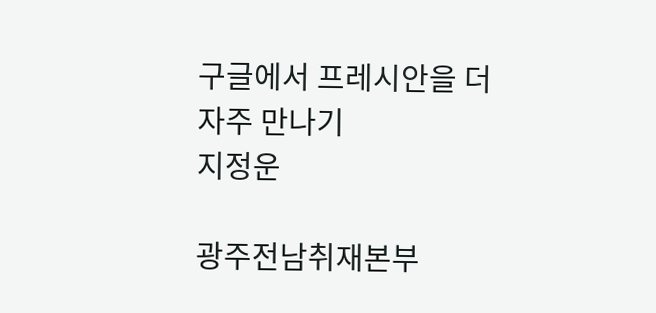구글에서 프레시안을 더 자주 만나기
지정운

광주전남취재본부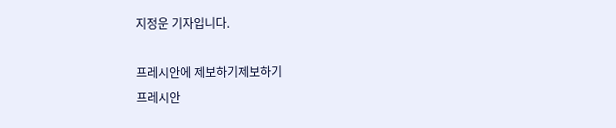지정운 기자입니다.

프레시안에 제보하기제보하기
프레시안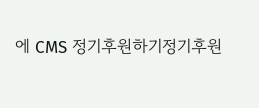에 CMS 정기후원하기정기후원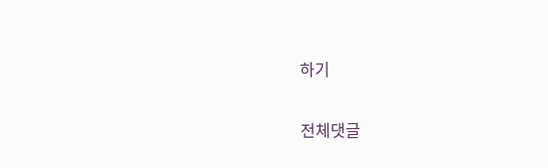하기

전체댓글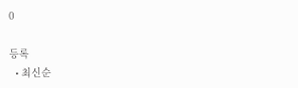0

등록
  • 최신순